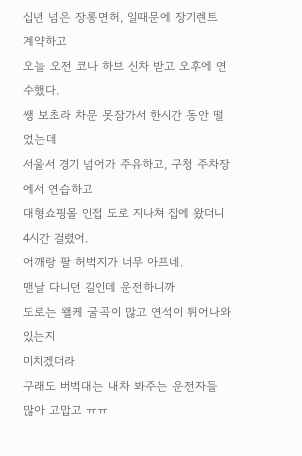십년 넘은 장롱면허, 일때문에 장기렌트 계약하고
오늘 오전 코나 하브 신차 받고 오후에 연수했다.
쌩 보초라 차문 못잠가서 한시간 동안 떨었는데
서울서 경기 넘어가 주유하고, 구청 주차장에서 연습하고
대형쇼핑몰 인접 도로 지나쳐 집에 왔더니 4시간 걸렸어.
어깨랑 팔 허벅지가 너무 아프네.
맨날 다니던 길인데 운전하니까
도로는 왤케 굴곡이 많고 연석이 튀어나와 있는지
미치겠더라
구래도 버벅대는 내차 봐주는 운전자들 많아 고맙고 ㅠㅠ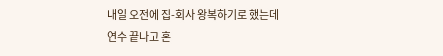내일 오전에 집-회사 왕복하기로 했는데
연수 끝나고 혼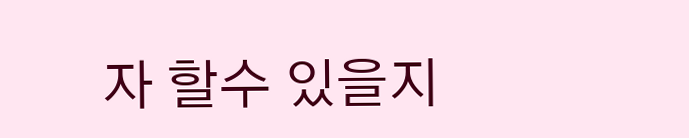자 할수 있을지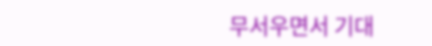무서우면서 기대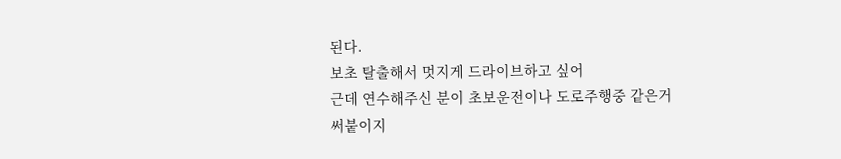된다.
보초 탈출해서 멋지게 드라이브하고 싶어
근데 연수해주신 분이 초보운전이나 도로주행중 같은거
써붙이지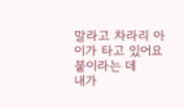말라고 차라리 아이가 타고 있어요 붙이라는 데
내가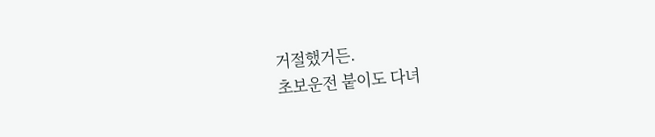거절했거든.
초보운전 붙이도 다녀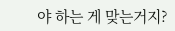야 하는 게 맞는거지?